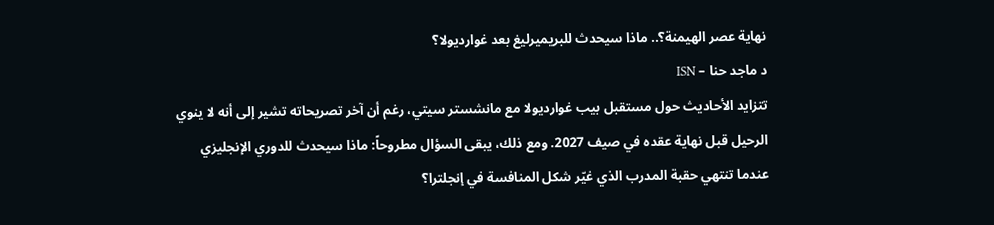نهاية عصر الهيمنة؟.. ماذا سيحدث للبريميرليغ بعد غوارديولا؟
د ماجد حنا – ISN
تتزايد الأحاديث حول مستقبل بيب غوارديولا مع مانشستر سيتي، رغم أن آخر تصريحاته تشير إلى أنه لا ينوي الرحيل قبل نهاية عقده في صيف 2027. ومع ذلك، يبقى السؤال مطروحاً: ماذا سيحدث للدوري الإنجليزي عندما تنتهي حقبة المدرب الذي غيّر شكل المنافسة في إنجلترا؟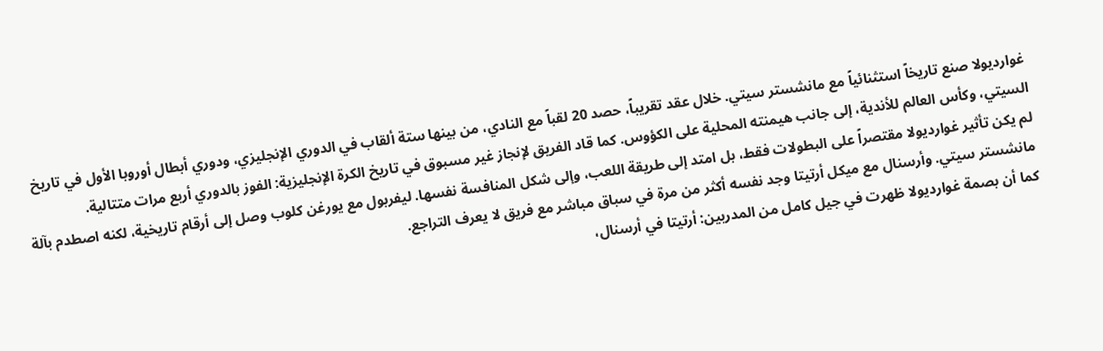غوارديولا صنع تاريخاً استثنائياً مع مانشستر سيتي. خلال عقد تقريباً، حصد 20 لقباً مع النادي، من بينها ستة ألقاب في الدوري الإنجليزي، ودوري أبطال أوروبا الأول في تاريخ السيتي، وكأس العالم للأندية، إلى جانب هيمنته المحلية على الكؤوس. كما قاد الفريق لإنجاز غير مسبوق في تاريخ الكرة الإنجليزية: الفوز بالدوري أربع مرات متتالية.
لم يكن تأثير غوارديولا مقتصراً على البطولات فقط، بل امتد إلى طريقة اللعب، وإلى شكل المنافسة نفسها. ليفربول مع يورغن كلوب وصل إلى أرقام تاريخية، لكنه اصطدم بآلة مانشستر سيتي. وأرسنال مع ميكل أرتيتا وجد نفسه أكثر من مرة في سباق مباشر مع فريق لا يعرف التراجع.
كما أن بصمة غوارديولا ظهرت في جيل كامل من المدربين: أرتيتا في أرسنال،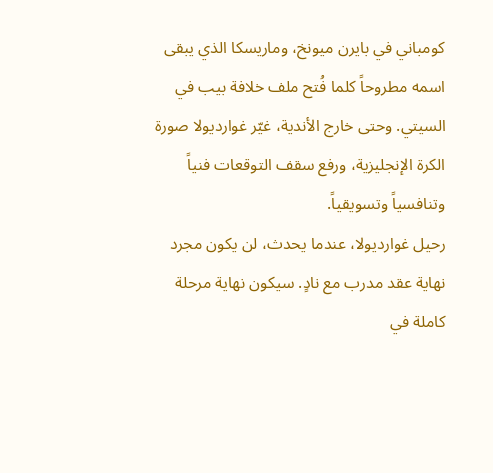كومباني في بايرن ميونخ، وماريسكا الذي يبقى اسمه مطروحاً كلما فُتح ملف خلافة بيب في السيتي. وحتى خارج الأندية، غيّر غوارديولا صورة الكرة الإنجليزية، ورفع سقف التوقعات فنياً وتنافسياً وتسويقياً.
رحيل غوارديولا، عندما يحدث، لن يكون مجرد نهاية عقد مدرب مع نادٍ. سيكون نهاية مرحلة كاملة في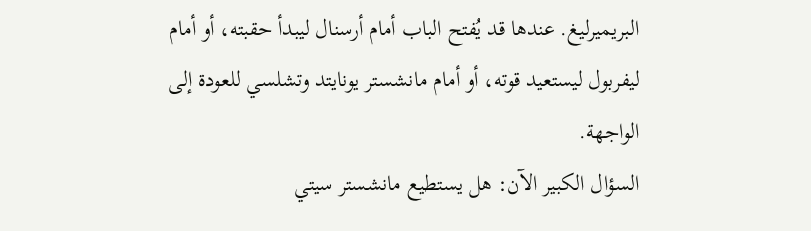البريميرليغ. عندها قد يُفتح الباب أمام أرسنال ليبدأ حقبته، أو أمام ليفربول ليستعيد قوته، أو أمام مانشستر يونايتد وتشلسي للعودة إلى الواجهة.
السؤال الكبير الآن: هل يستطيع مانشستر سيتي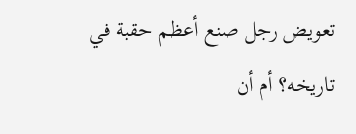تعويض رجل صنع أعظم حقبة في تاريخه؟ أم أن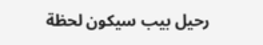رحيل بيب سيكون لحظة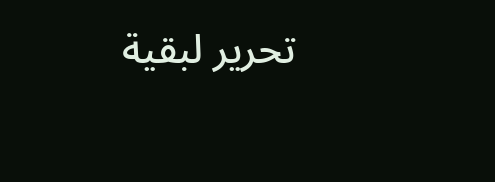تحرير لبقية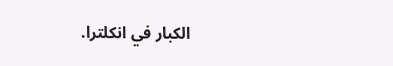الكبار في انكلترا.